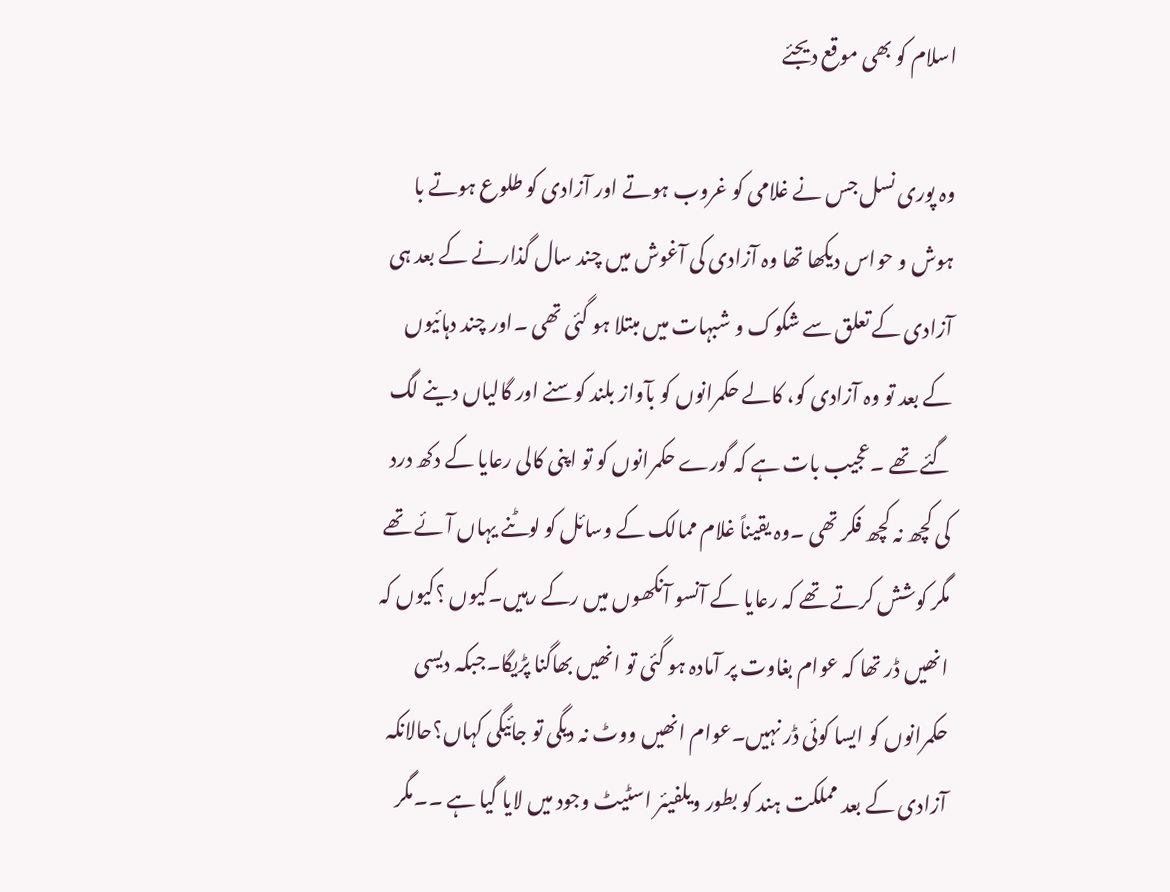اسلام کو بھی موقع دیجئے

وہ پوری نسل جس نے غلامی کو غروب ہوتے اور آزادی کو طلوع ہوتے با ہوش و حواس دیکھا تھا وہ آزادی کی آغوش میں چند سال گذارنے کے بعد ہی آزادی کے تعلق سے شکوک و شبہات میں مبتلا ہو گئی تھی ۔اور چند دہائیوں کے بعد تو وہ آزادی کو، کالے حکمرانوں کو بآواز بلند کوسنے اور گالیاں دینے لگ گئے تھے ۔عجیب بات ہے کہ گورے حکمرانوں کو تو اپنی کالی رعایا کے دکھ درد کی کچھ نہ کچھ فکر تھی ۔وہ یقیناً غلام ممالک کے وسائل کو لوٹنے یہاں آئے تھے مگر کوشش کرتے تھے کہ رعایا کے آنسو آنکھوں میں رکے رہیں۔کیوں ؟کیوں کہ انھیں ڈر تھا کہ عوام بغاوت پر آمادہ ہو گئی تو انھیں بھاگنا پڑیگا۔جبکہ دیسی حکمرانوں کو ایسا کوئی ڈر نہیں۔عوام انھیں ووٹ نہ دیگی تو جائیگی کہاں؟حالانکہ آزادی کے بعد مملکت ہند کو بطور ویلفیئر اسٹیٹ وجود میں لایا گیا ہے ۔۔مگر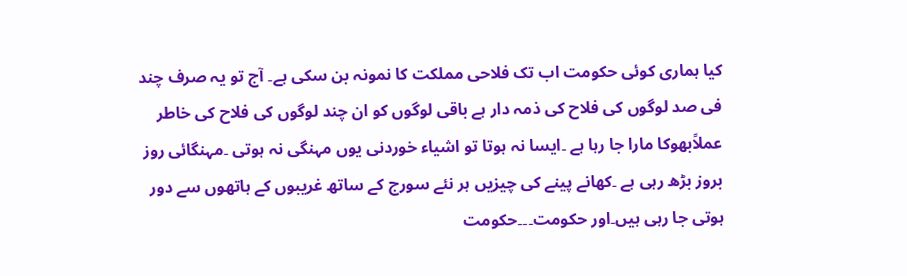کیا ہماری کوئی حکومت اب تک فلاحی مملکت کا نمونہ بن سکی ہے۔ آج تو یہ صرف چند فی صد لوگوں کی فلاح کی ذمہ دار ہے باقی لوگوں کو ان چند لوگوں کی فلاح کی خاطر عملاًبھوکا مارا جا رہا ہے ۔ایسا نہ ہوتا تو اشیاء خوردنی یوں مہنگی نہ ہوتی ۔مہنگائی روز بروز بڑھ رہی ہے ۔کھانے پینے کی چیزیں ہر نئے سورج کے ساتھ غریبوں کے ہاتھوں سے دور ہوتی جا رہی ہیں۔اور حکومت۔۔۔حکومت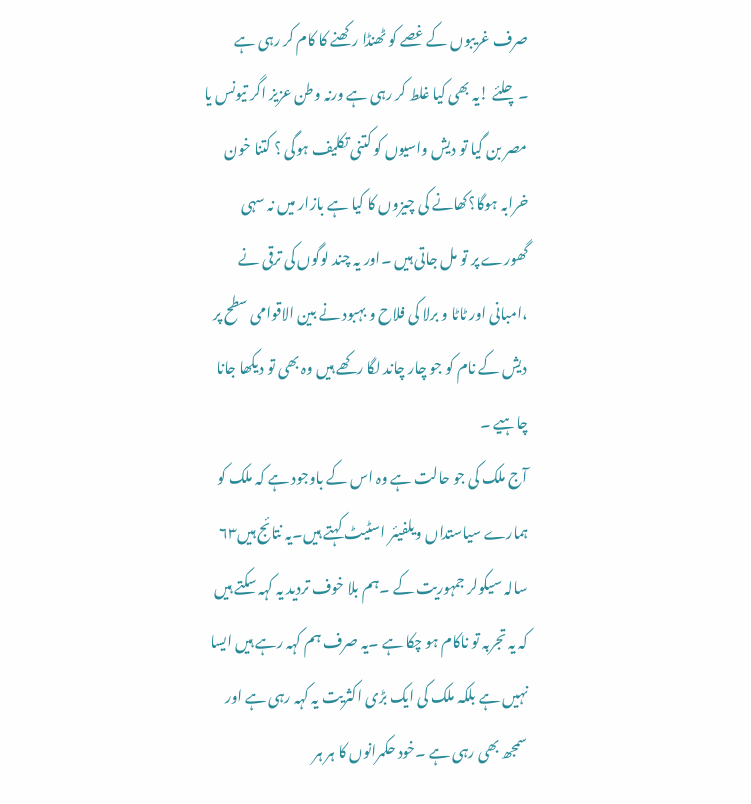صرف غریبوں کے غصے کو ٹھنڈا رکھنے کا کام کر رہی ہے ۔چلئے !یہ بھی کیا غلط کر رہی ہے ورنہ وطن عزیز اگر تیونس یا مصر بن گیا تو دیش واسیوں کو کتنی تکلیف ہوگی ؟ کتنا خون خرابہ ہوگا؟کھانے کی چیزوں کا کیا ہے بازار میں نہ سہی گھورے پر تو مل جاتی ہیں ۔اور یہ چند لوگوں کی ترقی نے ،امبانی اور ٹاٹا و برلا کی فلاح و بہبود نے بین الاقوامی سطح پر دیش کے نام کو جو چار چاند لگا رکھے ہیں وہ بھی تو دیکھا جانا چاہیے ۔
آج ملک کی جو حالت ہے وہ اس کے باوجود ہے کہ ملک کو ہمارے سیاستداں ویلفیئر اسٹیٹ کہتے ہیں۔یہ نتائج ہیں۶۳ سالہ سیکولر جمہوریت کے ۔ہم بلا خوف تردید یہ کہہ سکتے ہیں کہ یہ تجربہ تو ناکام ہو چکا ہے ۔یہ صرف ہم کہہ رہے ہیں ایسا نہیں ہے بلکہ ملک کی ایک بڑی اکثریت یہ کہہ رہی ہے اور سمجھ بھی رہی ہے ۔خود حکمرانوں کا ہر ہر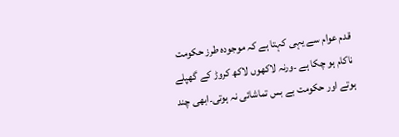قدم عوام سے یہی کہتا ہے کہ موجودہ طرز حکومت ناکام ہو چکا ہے ۔ورنہ لاکھوں لاکھ کروڑ کے گھپلے ہوتے اور حکومت بے بس تماشائی نہ ہوتی۔ابھی چند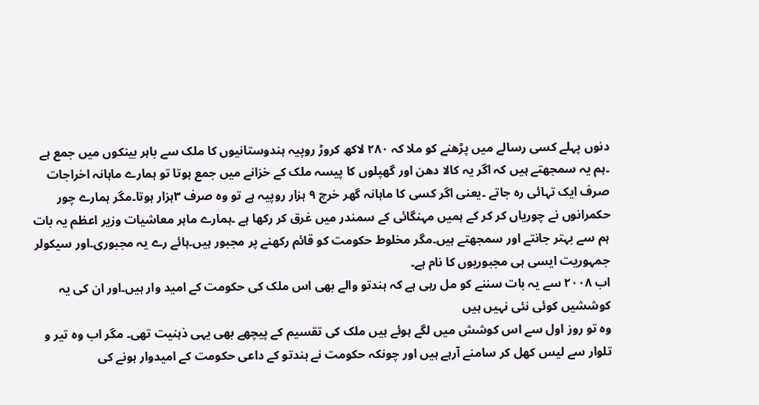دنوں پہلے کسی رسالے میں پڑھنے کو ملا کہ ۲۸۰ لاکھ کروڑ روپیہ ہندوستانیوں کا ملک سے باہر بینکوں میں جمع ہے ۔ہم یہ سمجھتے ہیں کہ اگر یہ کالا دھن اور گھپلوں کا پیسہ ملک کے خزانے میں جمع ہوتا تو ہمارے ماہانہ اخراجات صرف ایک تہائی رہ جاتے ۔یعنی اگر کسی کا ماہانہ گھر خرچ ۹ ہزار روپیہ ہے تو وہ صرف ۳ہزار ہوتا۔مگر ہمارے چور حکمرانوں نے چوریاں کر کر کے ہمیں مہنگائی کے سمندر میں غرق کر رکھا ہے ۔ہمارے ماہر معاشیات وزیر اعظم یہ بات ہم سے بہتر جانتے اور سمجھتے ہیں۔مگر مخلوط حکومت کو قائم رکھنے پر مجبور ہیں۔ہائے رے یہ مجبوری۔اور سیکولر جمہوریت ایسی ہی مجبوریوں کا نام ہے۔
اب ۲۰۰۸ سے یہ بات سننے کو مل رہی ہے کہ ہندتو والے بھی اس ملک کی حکومت کے امید وار ہیں۔اور ان کی یہ کوششیں کوئی نئی نہیں ہیں
وہ تو روز اول سے اس کوشش میں لگے ہوئے ہیں ملک کی تقسیم کے پیچھے بھی یہی ذہنیت تھی۔ مگر اب وہ تیر و تلوار سے لیس کھل کر سامنے آرہے ہیں اور چونکہ حکومت نے ہندتو کے داعی حکومت کے امیدوار ہونے کی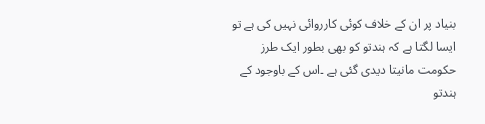بنیاد پر ان کے خلاف کوئی کارروائی نہیں کی ہے تو ایسا لگتا ہے کہ ہندتو کو بھی بطور ایک طرز حکومت مانیتا دیدی گئی ہے ۔اس کے باوجود کے ہندتو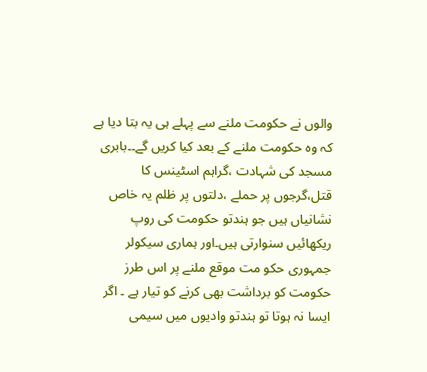والوں نے حکومت ملنے سے پہلے ہی یہ بتا دیا ہے کہ وہ حکومت ملنے کے بعد کیا کریں گے۔۔بابری مسجد کی شہادت ،گراہم اسٹینس کا قتل،گرجوں پر حملے ،دلتوں پر ظلم یہ خاص نشانیاں ہیں جو ہندتو حکومت کی روپ ریکھائیں سنوارتی ہیں۔اور ہماری سیکولر جمہوری حکو مت موقع ملنے پر اس طرز حکومت کو برداشت بھی کرنے کو تیار ہے ۔ اگر ایسا نہ ہوتا تو ہندتو وادیوں میں سیمی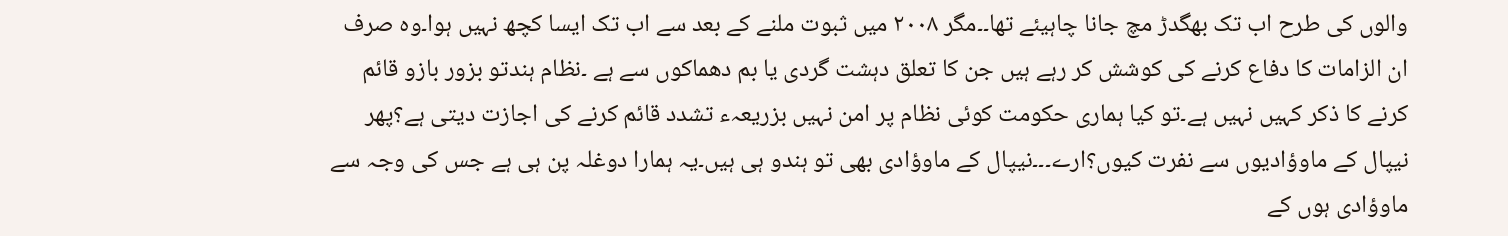والوں کی طرح اب تک بھگدڑ مچ جانا چاہیئے تھا۔۔مگر ۲۰۰۸ میں ثبوت ملنے کے بعد سے اب تک ایسا کچھ نہیں ہوا۔وہ صرف ان الزامات کا دفاع کرنے کی کوشش کر رہے ہیں جن کا تعلق دہشت گردی یا بم دھماکوں سے ہے ۔نظام ہندتو بزور بازو قائم کرنے کا ذکر کہیں نہیں ہے۔تو کیا ہماری حکومت کوئی نظام پر امن نہیں بزریعہء تشدد قائم کرنے کی اجازت دیتی ہے؟پھر نیپال کے ماوؤادیوں سے نفرت کیوں؟ارے۔۔۔نیپال کے ماوؤادی بھی تو ہندو ہی ہیں۔یہ ہمارا دوغلہ پن ہی ہے جس کی وجہ سے ماوؤادی ہوں کے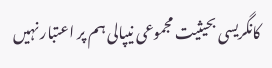کانگریسی بحیثیت مجموعی نیپالی ہم پر اعتبار نہیں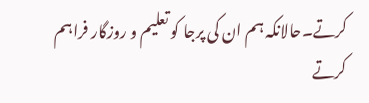کرتے۔حالانکہ ہم ان کی پرجا کو تعلیم و روزگار فراہم کرتے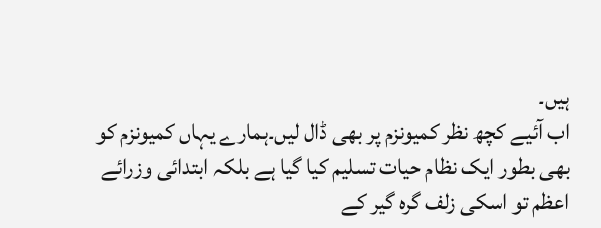ہیں۔
اب آئیے کچھ نظر کمیونزم پر بھی ڈال لیں۔ہمارے یہاں کمیونزم کو بھی بطور ایک نظام حیات تسلیم کیا گیا ہے بلکہ ابتدائی وزرائے اعظم تو اسکی زلف گرہ گیر کے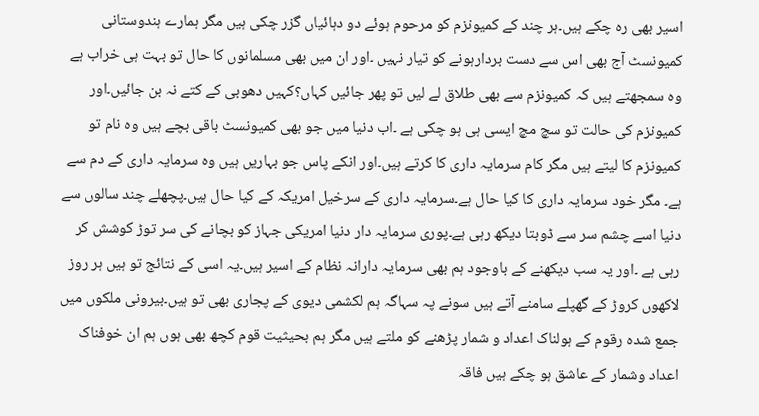اسیر بھی رہ چکے ہیں۔ہر چند کے کمیونزم کو مرحوم ہوئے دو دہائیاں گزر چکی ہیں مگر ہمارے ہندوستانی کمیونسٹ آج بھی اس سے دست بردارہونے کو تیار نہیں ۔اور ان میں بھی مسلمانوں کا حال تو بہت ہی خراب ہے وہ سمجھتے ہیں کہ کمیونزم سے بھی طلاق لے لیں تو پھر جائیں کہاں؟کہیں دھوبی کے کتے نہ بن جائیں۔اور کمیونزم کی حالت تو سچ مچ ایسی ہی ہو چکی ہے ۔اب دنیا میں جو بھی کمیونسٹ باقی بچے ہیں وہ نام تو کمیونزم کا لیتے ہیں مگر کام سرمایہ داری کا کرتے ہیں۔اور انکے پاس جو بہاریں ہیں وہ سرمایہ داری کے دم سے ہے۔ مگر خود سرمایہ داری کا کیا حال ہے۔سرمایہ داری کے سرخیل امریکہ کے کیا حال ہیں۔پچھلے چند سالوں سے دنیا اسے چشم سر سے ڈوبتا دیکھ رہی ہے۔پوری سرمایہ دار دنیا امریکی جہاز کو بچانے کی سر توڑ کوشش کر رہی ہے ۔اور یہ سب دیکھنے کے باوجود ہم بھی سرمایہ دارانہ نظام کے اسیر ہیں۔یہ اسی کے نتائج تو ہیں ہر روز لاکھوں کروڑ کے گھپلے سامنے آتے ہیں سونے پہ سہاگہ ہم لکشمی دیوی کے پجاری بھی تو ہیں۔بیرونی ملکوں میں جمع شدہ رقوم کے ہولناک اعداد و شمار پڑھنے کو ملتے ہیں مگر ہم بحیثیت قوم کچھ بھی ہوں ہم ان خوفناک اعداد وشمار کے عاشق ہو چکے ہیں فاقہ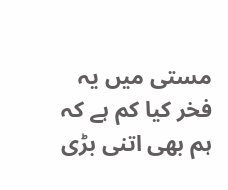مستی میں یہ فخر کیا کم ہے کہ ہم بھی اتنی بڑی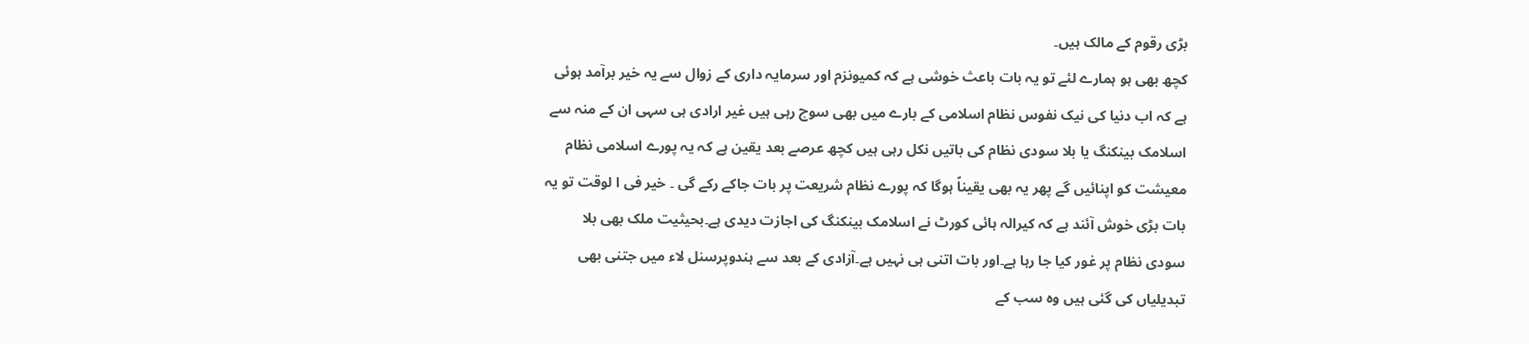بڑی رقوم کے مالک ہیں۔
کچھ بھی ہو ہمارے لئے تو یہ بات باعث خوشی ہے کہ کمیونزم اور سرمایہ داری کے زوال سے یہ خیر برآمد ہوئی ہے کہ اب دنیا کی نیک نفوس نظام اسلامی کے بارے میں بھی سوچ رہی ہیں غیر ارادی ہی سہی ان کے منہ سے اسلامک بینکنگ یا بلا سودی نظام کی باتیں نکل رہی ہیں کچھ عرصے بعد یقین ہے کہ یہ پورے اسلامی نظام معیشت کو اپنائیں گے پھر یہ بھی یقیناً ہوگا کہ پورے نظام شریعت پر بات جاکے رکے گی ۔ خیر فی ا لوقت تو یہ بات بڑی خوش آئند ہے کہ کیرالہ ہائی کورٹ نے اسلامک بینکنگ کی اجازت دیدی ہے۔بحیثیت ملک بھی بلا سودی نظام پر غور کیا جا رہا ہے۔اور بات اتنی ہی نہیں ہے۔آزادی کے بعد سے ہندوپرسنل لاء میں جتنی بھی تبدیلیاں کی گئی ہیں وہ سب کے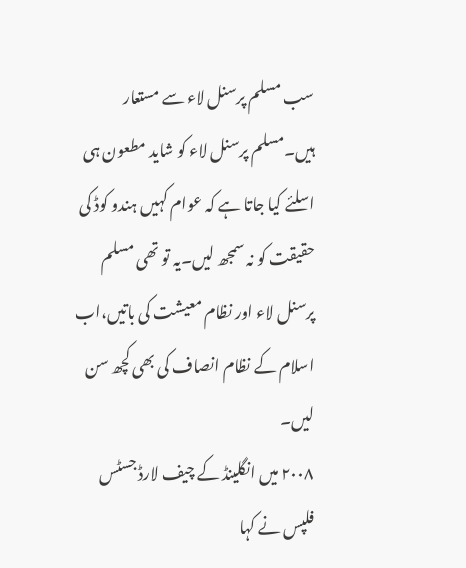سب مسلم پرسنل لاء سے مستعار ہیں۔مسلم پرسنل لاء کو شاید مطعون ہی اسلئے کیا جاتا ہے کہ عوام کہیں ہندو کوڈ کی حقیقت کو نہ سمجھ لیں۔یہ تو تھی مسلم پرسنل لاء اور نظام معیشت کی باتیں،اب اسلام کے نظام انصاف کی بھی کچھ سن لیں۔
۲۰۰۸ میں انگلینڈ کے چیف لارڈ جسٹس فلپس نے کہا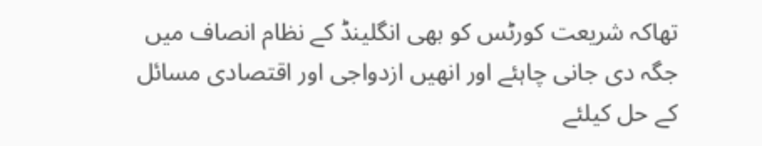تھاکہ شریعت کورٹس کو بھی انگلینڈ کے نظام انصاف میں جگہ دی جانی چاہئے اور انھیں ازدواجی اور اقتصادی مسائل کے حل کیلئے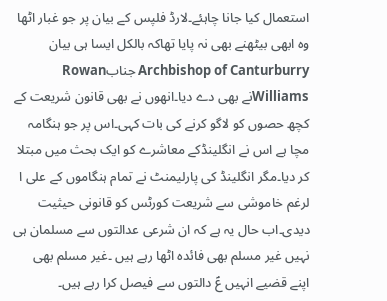استعمال کیا جانا چاہئے۔لارڈ فلپس کے بیان پر جو غبار اٹھا وہ ابھی بیٹھنے بھی نہ پایا تھاکہ بالکل ایسا ہی بیان Archbishop of Canturburry جنابRowan Williamsنے بھی دے دیا۔انھوں نے بھی قانون شریعت کے کچھ حصوں کو لاگو کرنے کی بات کہی۔اس پر جو ہنگامہ مچا ہے اس نے انگلینڈکے معاشرے کو ایک بحث میں مبتلا کر دیا۔مگر انگلینڈ کی پارلیمنٹ نے تمام ہنگاموں کے علی ا لرغم خاموشی سے شریعت کورٹس کو قانونی حیثیت دیدی۔اب حال یہ ہے کہ ان شرعی عدالتوں سے مسلمان ہی نہیں غیر مسلم بھی فائدہ اٹھا رہے ہیں ۔غیر مسلم بھی اپنے قضیے انہیں عؑ دالتوں سے فیصل کرا رہے ہیں۔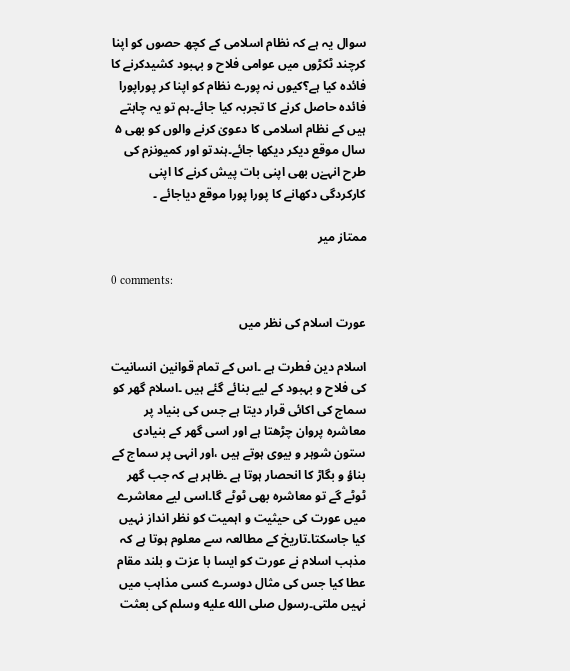سوال یہ ہے کہ نظام اسلامی کے کچھ حصوں کو اپنا کرچند ٹکڑوں میں عوامی فلاح و بہبود کشیدکرنے کا فائدہ کیا ہے؟کیوں نہ پورے نظام کو اپنا کر پوراپورا فائدہ حاصل کرنے کا تجربہ کیا جائے۔ہم تو یہ چاہتے ہیں کے نظام اسلامی کا دعویٰ کرنے والوں کو بھی ۵
سال موقع دیکر دیکھا جائے۔ہندتو اور کمیونزم کی طرح انہےٰں بھی اپنی بات پیش کرنے کا اپنی کارکردگی دکھانے کا پورا پورا موقع دیاجائے ۔

ممتاز میر

0 comments:

عورت اسلام کی نظر میں

اسلام دین فطرت ہے ۔اس کے تمام قوانین انسانیت کی فلاح و بہبود کے لیے بنائے گئے ہیں ۔اسلام گھر کو سماج کی اکائی قرار دیتا ہے جس کی بنیاد پر معاشرہ پروان چڑھتا ہے اور اسی گھر کے بنیادی ستون شوہر و بیوی ہوتے ہیں ،اور انہی پر سماج کے بناؤ و بگاڑ کا انحصار ہوتا ہے ۔ظاہر ہے کہ جب گھر ٹوٹے گے تو معاشرہ بھی ٹوٹے گا۔اسی لیے معاشرے میں عورت کی حیثیت و اہمیت کو نظر انداز نہیں کیا جاسکتا۔تاریخ کے مطالعہ سے معلوم ہوتا ہے کہ مذہب اسلام نے عورت کو ایسا با عزت و بلند مقام عطا کیا جس کی مثال دوسرے کسی مذاہب میں نہیں ملتی۔رسول صلى الله عليه وسلم کی بعثت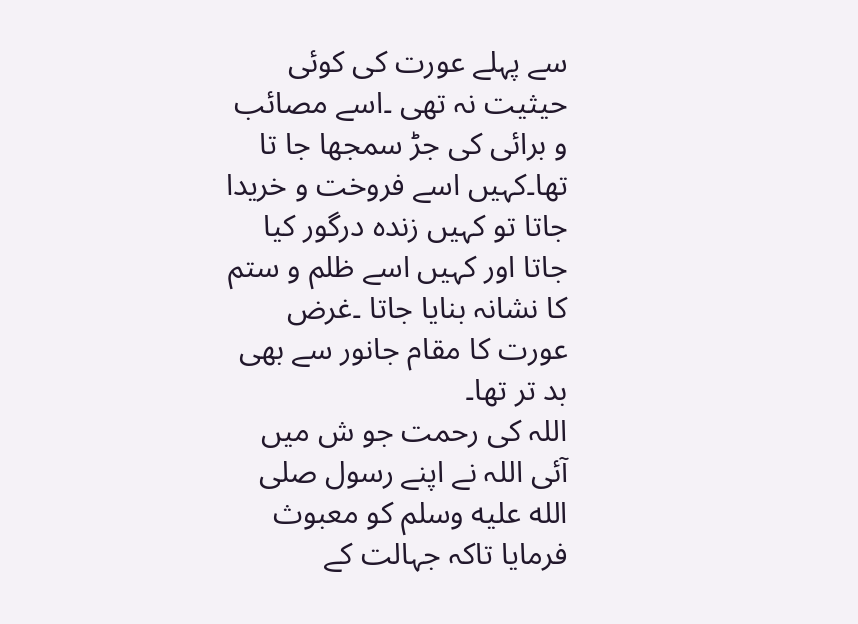سے پہلے عورت کی کوئی حیثیت نہ تھی ۔اسے مصائب و برائی کی جڑ سمجھا جا تا تھا۔کہیں اسے فروخت و خریدا جاتا تو کہیں زندہ درگور کیا جاتا اور کہیں اسے ظلم و ستم کا نشانہ بنایا جاتا ۔غرض عورت کا مقام جانور سے بھی بد تر تھا۔
اللہ کی رحمت جو ش میں آئی اللہ نے اپنے رسول صلى الله عليه وسلم کو معبوث فرمایا تاکہ جہالت کے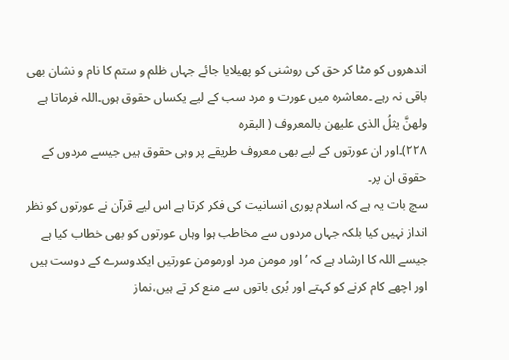اندھروں کو مٹا کر حق کی روشنی کو پھیلایا جائے جہاں ظلم و ستم کا نام و نشان بھی باقی نہ رہے ۔معاشرہ میں عورت و مرد سب کے لیے یکساں حقوق ہوں۔اللہ فرماتا ہے ولھنَّ یثلُ الذی علیھن بالمعروف ( البقرہ
۲۲۸)۔اور ان عورتوں کے لیے بھی معروف طریقے پر وہی حقوق ہیں جیسے مردوں کے حقوق ان پر۔
سچ بات یہ ہے کہ اسلام پوری انسانیت کی فکر کرتا ہے اس لیے قرآن نے عورتوں کو نظر انداز نہیں کیا بلکہ جہاں مردوں سے مخاطب ہوا وہاں عورتوں کو بھی خطاب کیا ہے جیسے اللہ کا ارشاد ہے کہ ’اور مومن مرد اورمومن عورتیں ایکدوسرے کے دوست ہیں اور اچھے کام کرنے کو کہتے اور بُری باتوں سے منع کر تے ہیں،نماز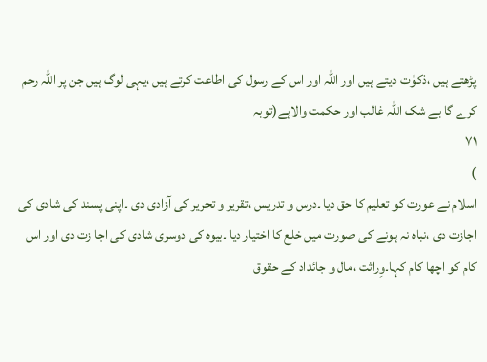پڑھتے ہیں ،ذکوٰت دیتے ہیں اور اللہ اور اس کے رسول کی اطاعت کرتے ہیں ،یہی لوگ ہیں جن پر اللہ رحم کرے گا بے شک اللہ غالب اور حکمت والاہے(توبہ
۷۱
)
اسلام نے عورت کو تعلیم کا حق دیا ۔درس و تدریس ،تقریر و تحریر کی آزادی دی ۔اپنی پسند کی شادی کی اجازت دی ،نباہ نہ ہونے کی صورت میں خلع کا اختیار دیا ۔بیوہ کی دوسری شادی کی اجا زت دی اور اس کام کو اچھا کام کہا۔وِراثت ،مال و جائداد کے حقوق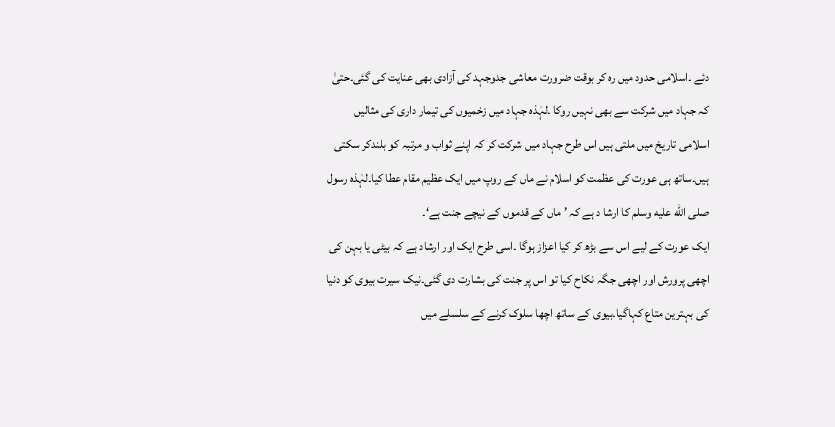دئے ۔اسلامی حدود میں رہ کر بوقت ضرورت معاشی جدوجہد کی آزادی بھی عنایت کی گئی۔حتیٰ کہ جہاد میں شرکت سے بھی نہیں روکا ۔لہٰذہ جہاد میں زخمیوں کی تیمار داری کی مثالیں اسلامی تاریخ میں ملتی ہیں اس طرح جہاد میں شرکت کر کہ اپنے ثواب و مرتبہ کو بلندکر سکتی ہیں۔ساتھ ہی عورت کی عظمت کو اسلام نے ماں کے روپ میں ایک عظیم مقام عطا کیا۔لہٰذہ رسول صلى الله عليه وسلم کا ارشا د ہے کہ ’ ماں کے قدموں کے نیچے جنت ہے‘۔
ایک عورت کے لیے اس سے بڑھ کر کیا اعزاز ہوگا ۔اسی طرح ایک اور ارشاد ہے کہ بیٹی یا بہن کی اچھی پرورش اور اچھی جگہ نکاح کیا تو اس پر جنت کی بشارت دی گئی۔نیک سیرت بیوی کو دنیا کی بہترین متاع کہاگیا۔بیوی کے ساتھ اچھا سلوک کرنے کے سلسلے میں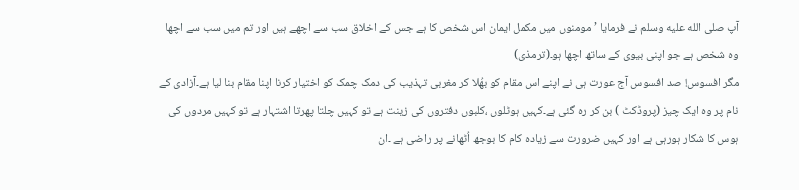آپ صلى الله عليه وسلم نے فرمایا ’ مومنوں میں مکمل ایمان اس شخص کا ہے جس کے اخلاق سب سے اچھے ہیں اور تم میں سب سے اچھا وہ شخص ہے جو اپنی بیوی کے ساتھ اچھا ہو۔(ترمذی)
مگر افسوس! صد افسوس آج عورت ہی نے اپنے اس مقام کو بھُلا کر مغربی تہذیب کی دمک چمک کو اختیار کرنا اپنا مقام بنا لیا ہے۔آزادی کے نام پر وہ ایک چیز (پروڈکٹ ) بن کر رہ گئی ہے۔کہیں ہوٹلوں ،کلبوں دفتروں کی زینت ہے تو کہیں چلتا پھرتا اشتہار ہے تو کہیں مردوں کی ہوس کا شکار ہورہی ہے اور کہیں ضرورت سے زیادہ کام کا بوجھ اُٹھانے پر راضی ہے ۔ان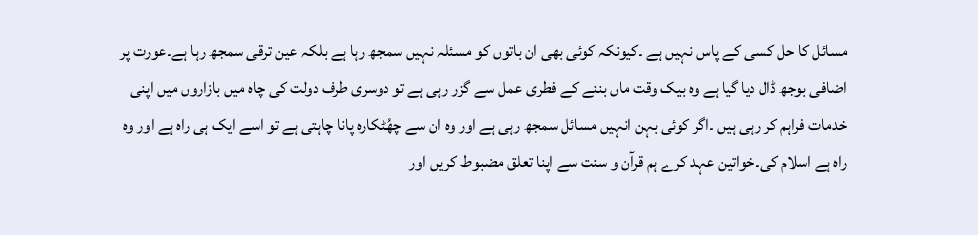مسائل کا حل کسی کے پاس نہیں ہے ۔کیونکہ کوئی بھی ان باتوں کو مسئلہ نہیں سمجھ رہا ہے بلکہ عین ترقی سمجھ رہا ہے۔عورت پر اضافی بوجھ ڈال دیا گیا ہے وہ بیک وقت ماں بننے کے فطری عمل سے گزر رہی ہے تو دوسری طرف دولت کی چاہ میں بازاروں میں اپنی خدمات فراہم کر رہی ہیں ۔اگر کوئی بہن انہیں مسائل سمجھ رہی ہے اور وہ ان سے چھُٹکارہ پانا چاہتی ہے تو اسے ایک ہی راہ ہے اور وہ راہ ہے اسلام کی۔خواتین عہد کرے ہم قرآن و سنت سے اپنا تعلق مضبوط کریں اور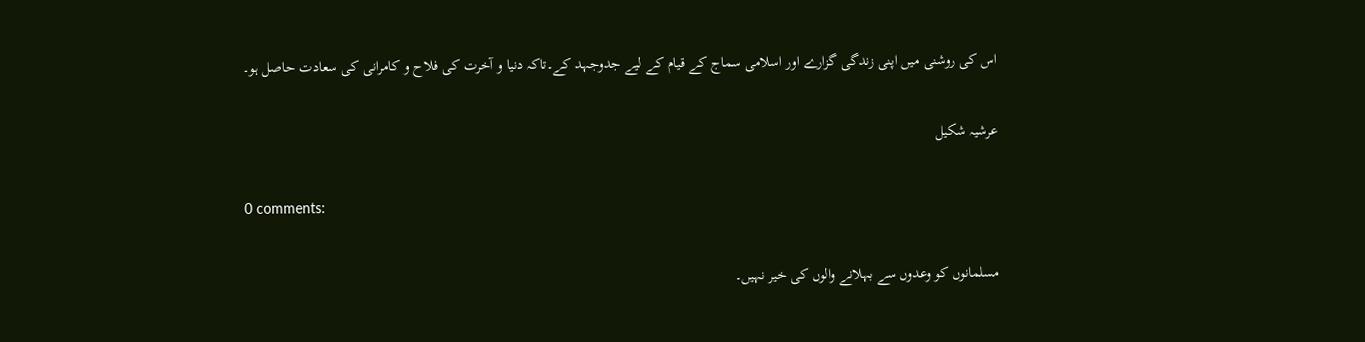اس کی روشنی میں اپنی زندگی گزارے اور اسلامی سماج کے قیام کے لیے جدوجہد کے۔تاکہ دنیا و آخرت کی فلاح و کامرانی کی سعادت حاصل ہو۔

عرشیہ شکیل

0 comments:

مسلمانوں کو وعدوں سے بہلانے والوں کی خیر نہیں۔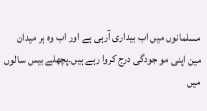مسلمانوں میں اب بیداری آرہی ہے اور اب وہ ہر میدان مین اپنی مو جودگی درج کروا رہے ہیں۔پچھلے بیس سالوں میں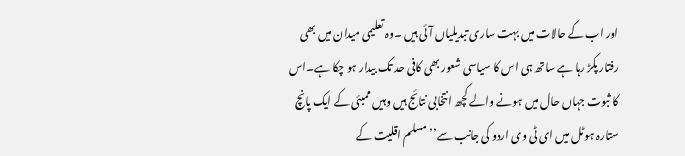اور اب کے حالات میں بہت ساری تبدیلیاں آئی ہیں ۔وہ تعلیمی میدان میں بھی رفتار پکڑ رہا ہے ساتھ ہی اس کا سیاسی شعور بھی کافی حد تک بیدار ہو چکا ہے۔اس کا ثبوت جہاں حال میں ہونے والے کچھ انتخابی نتائج ہیں وہیں ممبئی کے ایک پانچ ستارہ ہوٹل میں ای ٹی وی اردو کی جانب سے’’ مسلم اقلیت کے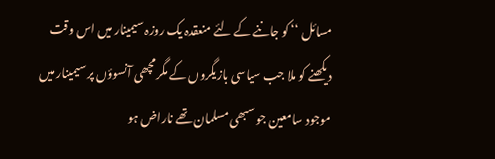مسائل ‘‘ کو جاننے کے لئے منعقدہ یک روزہ سیمینار میں اس وقت دیکھنے کو ملا جب سیاسی بازیگروں کے مگر مچھی آنسوؤں پر سیمینار میں موجود سامعین جو سبھی مسلمان تھے ناراض ہو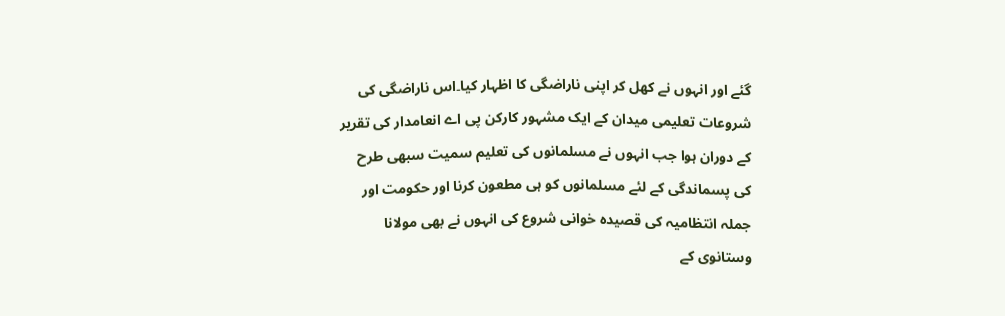گئے اور انہوں نے کھل کر اپنی ناراضگی کا اظہار کیا۔اس ناراضگی کی شروعات تعلیمی میدان کے ایک مشہور کارکن پی اے انعامدار کی تقریر کے دوران ہوا جب انہوں نے مسلمانوں کی تعلیم سمیت سبھی طرح کی پسماندگی کے لئے مسلمانوں کو ہی مطعون کرنا اور حکومت اور جملہ انتظامیہ کی قصیدہ خوانی شروع کی انہوں نے بھی مولانا وستانوی کے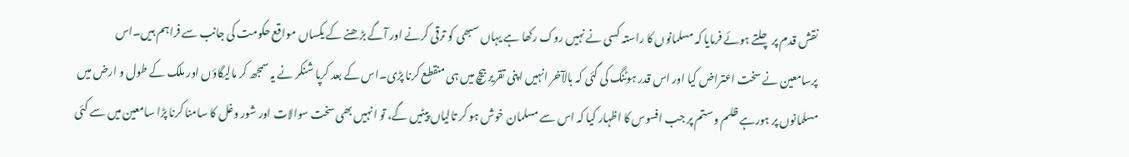نقش قدم پر چلتے ہوئے فرمایا کہ مسلمانوں کا راستہ کسی نے نہیں روک رکھا ہے یہاں سبھی کو ترقی کرنے اور آگے بڑھنے کے یکساں مواقع حکومت کی جانب سے فراہم ہیں۔اس پرسامعین نے سخت اعتراض کیا اور اس قدر ہوٹنگ کی گئی کہ بالآخر انہیں اپنی تقریر بیچ میں ہی منقطع کرنا پڑی۔اس کے بعد کرپا شنکر نے یہ سمجھ کر مالیگاؤں اور ملک کے طول و ارض میں مسلمانوں پر ہورہے ظلم و ستم پر جب افسوس کا اظہار کیا کہ اس سے مسلمان خوش ہو کر تالیاں پیٹیں گے، تو انہیں بھی سخت سوالات اور شور وغل کا سامنا کرنا پڑا سامعین میں سے کئی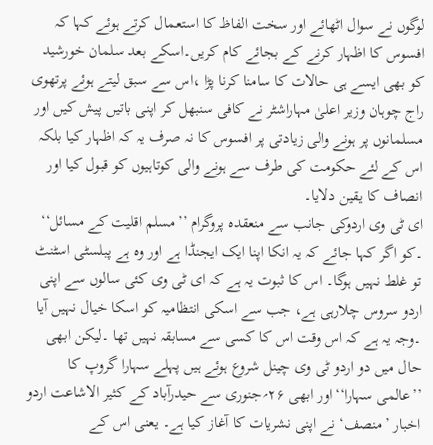لوگوں نے سوال اٹھائے اور سخت الفاظ کا استعمال کرتے ہوئے کہا کہ افسوس کا اظہار کرنے کے بجائے کام کریں۔اسکے بعد سلمان خورشید کو بھی ایسے ہی حالات کا سامنا کرنا پڑا ،اس سے سبق لیتے ہوئے پرتھوی راج چوہان وزیر اعلیٰ مہاراشٹر نے کافی سنبھل کر اپنی باتیں پیش کیں اور مسلمانوں پر ہونے والی زیادتی پر افسوس کا نہ صرف یہ کہ اظہار کیا بلکہ اس کے لئے حکومت کی طرف سے ہونے والی کوتاہیوں کو قبول کیا اور انصاف کا یقین دلایا۔
ای ٹی وی اردوکی جانب سے منعقدہ پروگرام ’’مسلم اقلیت کے مسائل‘‘ ۔کو اگر کہا جائے کہ یہ انکا اپنا ایک ایجنڈا ہے اور وہ ہے پبلسٹی اسٹنٹ تو غلط نہیں ہوگا۔ اس کا ثبوت یہ ہے کہ ای ٹی وی کئی سالوں سے اپنی اردو سروس چلارہی ہے، جب سے اسکی انتظامیہ کو اسکا خیال نہیں آیا ۔وجہ یہ ہے کہ اس وقت اس کا کسی سے مسابقہ نہیں تھا ۔لیکن ابھی حال میں دو اردو ٹی وی چینل شروع ہوئے ہیں پہلے سہارا گروپ کا ’’عالمی سہارا‘‘اور ابھی ۲۶؍جنوری سے حیدرآباد کے کثیر الاشاعت اردو اخبار ’منصف‘ نے اپنی نشریات کا آغاز کیا ہے۔ یعنی اس کے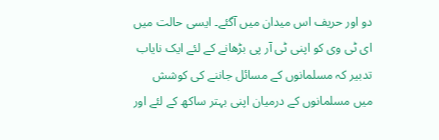دو اور حریف اس میدان میں آگئے۔ ایسی حالت میں ای ٹی وی کو اپنی ٹی آر پی بڑھانے کے لئے ایک نایاب تدبیر کہ مسلمانوں کے مسائل جاننے کی کوشش میں مسلمانوں کے درمیان اپنی بہتر ساکھ کے لئے اور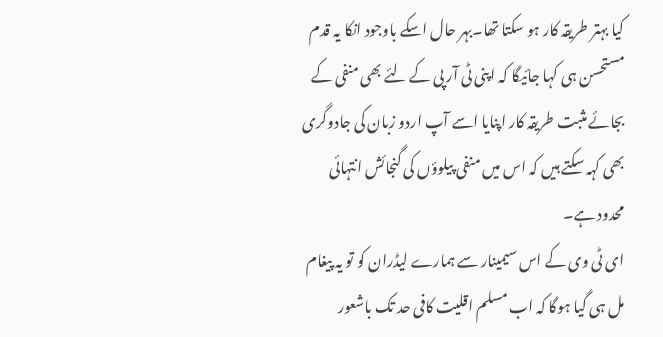کیا بہتر طریقہ کار ہو سکتا تھا۔بہر حال اسکے باوجود انکا یہ قدم مستحسن ہی کہا جائیگا کہ اپنی ٹی آر پی کے لئے بھی منفی کے بجائے مثبت طریقہ کار اپنایا اسے آپ اردو زبان کی جادوگری بھی کہہ سکتے ہیں کہ اس میں منفی پیلوؤں کی گنجائش انتہائی محدود ہے۔
ای ٹی وی کے اس سیمینار سے ہمارے لیڈران کو تو یہ پیغام مل ہی گیا ہوگا کہ اب مسلم اقلیت کافی حد تک باشعور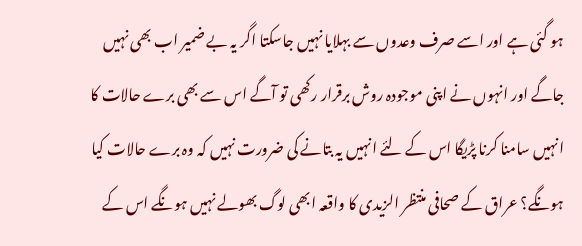ہو گئی ہے اور اسے صرف وعدوں سے بہلایا نہیں جاسکتا اگر یہ بے ضمیر اب بھی نہیں جاگے اور انہوں نے اپنی موجودہ روش برقرار رکھی تو آگے اس سے بھی برے حالات کا انہیں سامنا کرنا پڑیگا اس کے لئے انہیں یہ بتانے کی ضرورت نہیں کہ وہ برے حالات کیا ہونگے؟ عراق کے صحافی منتظر الزیدی کا واقعہ ابھی لوگ بھولے نہیں ہونگے اس کے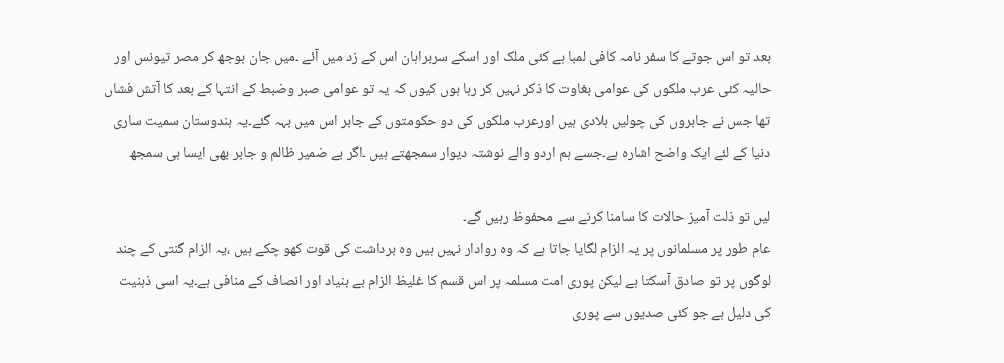بعد تو اس جوتے کا سفر نامہ کافی لمبا ہے کئی ملک اور اسکے سربراہان اس کے زد میں آئے ۔میں جان بوجھ کر مصر تیونس اور حالیہ کئی عرب ملکوں کی عوامی بغاوت کا ذکر نہیں کر رہا ہوں کیوں کہ یہ تو عوامی صبر وضبط کے انتہا کے بعد کا آتش فشاں تھا جس نے جابروں کی چولیں ہلادی ہیں اورعرب ملکوں کی دو حکومتوں کے جابر اس میں بہہ گئے۔یہ ہندوستان سمیت ساری دنیا کے لئے ایک واضح اشارہ ہے۔جسے ہم اردو والے نوشتہ دیوار سمجھتے ہیں ۔اگر بے ضمیر ظالم و جابر بھی ایسا ہی سمجھ

لیں تو ذلت آمیز حالات کا سامنا کرنے سے محفوظ رہیں گے۔
عام طور پر مسلمانوں پر یہ الزام لگایا جاتا ہے کہ وہ روادار نہیں ہیں وہ برداشت کی قوت کھو چکے ہیں ،یہ الزام گنتی کے چند لوگوں پر تو صادق آسکتا ہے لیکن پوری امت مسلمہ پر اس قسم کا غلیظ الزام بے بنیاد اور انصاف کے منافی ہے۔یہ اسی ذہنیت کی دلیل ہے جو کئی صدیوں سے پوری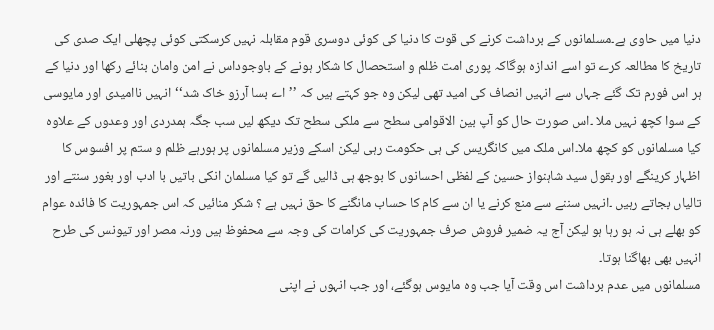دنیا میں حاوی ہے۔مسلمانوں کے برداشت کرنے کی قوت کا دنیا کی کوئی دوسری قوم مقابلہ نہیں کرسکتی کوئی پچھلی ایک صدی کی تاریخ کا مطالعہ کرے تو اسے اندازہ ہوگاکہ پوری امت ظلم و استحصال کا شکار ہونے کے باوجوداس نے امن وامان بنائے رکھا اور دنیا کے ہر اس فورم تک گئے جہاں سے انہیں انصاف کی امید تھی لیکن وہ جو کہتے ہیں کہ ’’اے بسا آرزو خاک شد‘‘انہیں ناامیدی اور مایوسی کے سوا کچھ نہیں ملا ۔اس صورت حال کو آپ بین الاقوامی سطح سے ملکی سطح تک دیکھ لیں سب جگہ ہمدردی اور وعدوں کے علاوہ کیا مسلمانوں کو کچھ ملا۔اس ملک میں کانگریس کی ہی حکومت رہی لیکن اسکے وزیر مسلمانوں پر ہورہے ظلم و ستم پر افسوس کا اظہار کرینگے اور بقول سید شاہنواز حسین کے لفظی احسانوں کا بوجھ ہی ڈالیں گے تو کیا مسلمان انکی باتیں با ادب اور بغور سنتے اور تالیاں بجاتے رہیں ۔انہیں سننے سے منع کرنے یا ان سے کام کا حساب مانگنے کا حق نہیں ہے ؟ شکر منائیں کہ اس جمہوریت کا فائدہ عوام کو بھلے ہی نہ ہو رہا ہو لیکن آج یہ ضمیر فروش صرف جمہوریت کی کرامات کی وجہ سے محفوظ ہیں ورنہ مصر اور تیونس کی طرح انہیں بھی بھاگنا ہوتا۔
مسلمانوں میں عدم برداشت اس وقت آیا جب وہ مایوس ہوگئے، اور جب انہوں نے اپنی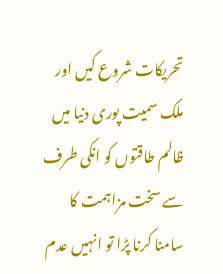تحریکات شروع کیں اور ملک سمیت پوری دنیا میں ظالم طاقتوں کو انکی طرف سے سخت مزاہمت کا سامنا کرنا پڑا تو انہیں عدم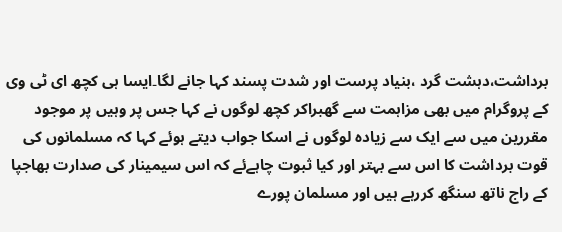برداشت،دہشت گرد ،بنیاد پرست اور شدت پسند کہا جانے لگا۔ایسا ہی کچھ ای ٹی وی کے پروگرام میں بھی مزاہمت سے گھبراکر کچھ لوگوں نے کہا جس پر وہیں پر موجود مقررین میں سے ایک سے زیادہ لوگوں نے اسکا جواب دیتے ہوئے کہا کہ مسلمانوں کی قوت برداشت کا اس سے بہتر اور کیا ثبوت چاہےئے کہ اس سیمینار کی صدارت بھاجپا کے راج ناتھ سنگھ کررہے ہیں اور مسلمان پورے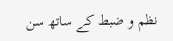نظم و ضبط کے ساتھ سن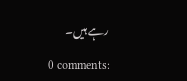رہے ہیں۔

0 comments: